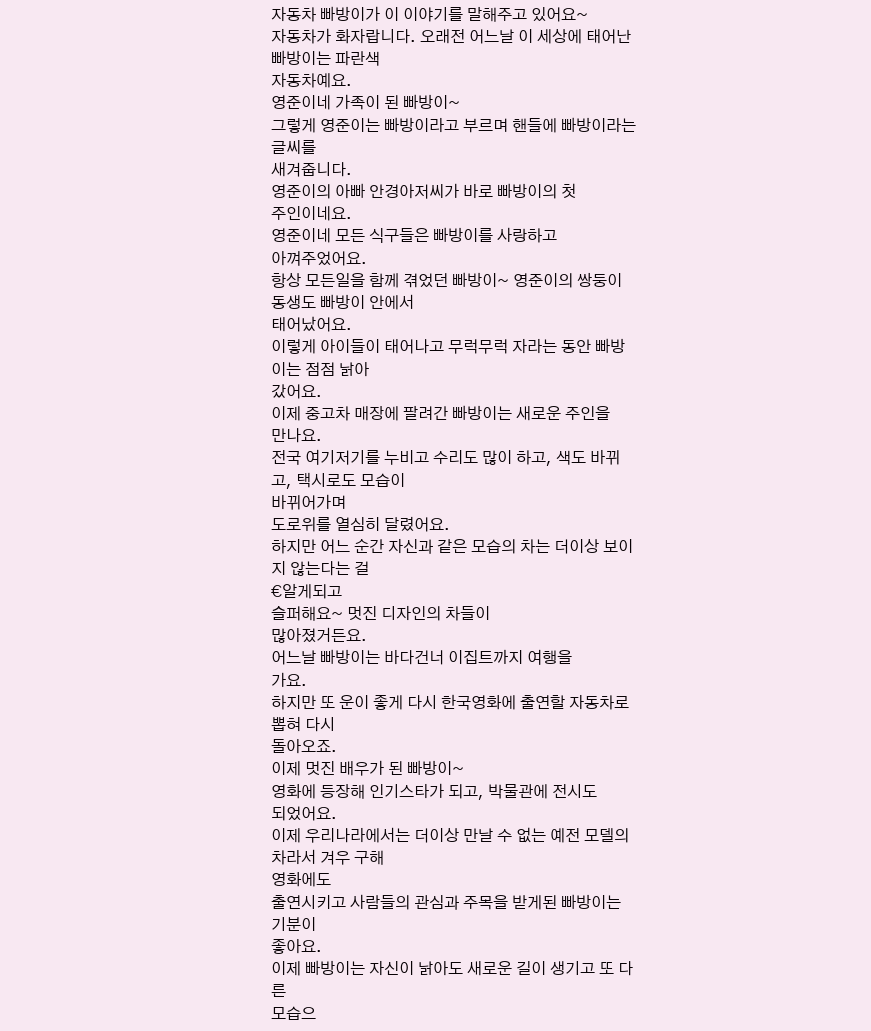자동차 빠방이가 이 이야기를 말해주고 있어요~
자동차가 화자랍니다. 오래전 어느날 이 세상에 태어난 빠방이는 파란색
자동차예요.
영준이네 가족이 된 빠방이~
그렇게 영준이는 빠방이라고 부르며 핸들에 빠방이라는 글씨를
새겨줍니다.
영준이의 아빠 안경아저씨가 바로 빠방이의 첫
주인이네요.
영준이네 모든 식구들은 빠방이를 사랑하고
아껴주었어요.
항상 모든일을 함께 겪었던 빠방이~ 영준이의 쌍둥이 동생도 빠방이 안에서
태어났어요.
이렇게 아이들이 태어나고 무럭무럭 자라는 동안 빠방이는 점점 낡아
갔어요.
이제 중고차 매장에 팔려간 빠방이는 새로운 주인을
만나요.
전국 여기저기를 누비고 수리도 많이 하고, 색도 바뀌고, 택시로도 모습이
바뀌어가며
도로위를 열심히 달렸어요.
하지만 어느 순간 자신과 같은 모습의 차는 더이상 보이지 않는다는 걸
€알게되고
슬퍼해요~ 멋진 디자인의 차들이
많아졌거든요.
어느날 빠방이는 바다건너 이집트까지 여행을
가요.
하지만 또 운이 좋게 다시 한국영화에 출연할 자동차로 뽑혀 다시
돌아오죠.
이제 멋진 배우가 된 빠방이~
영화에 등장해 인기스타가 되고, 박물관에 전시도
되었어요.
이제 우리나라에서는 더이상 만날 수 없는 예전 모델의 차라서 겨우 구해
영화에도
출연시키고 사람들의 관심과 주목을 받게된 빠방이는 기분이
좋아요.
이제 빠방이는 자신이 낡아도 새로운 길이 생기고 또 다른
모습으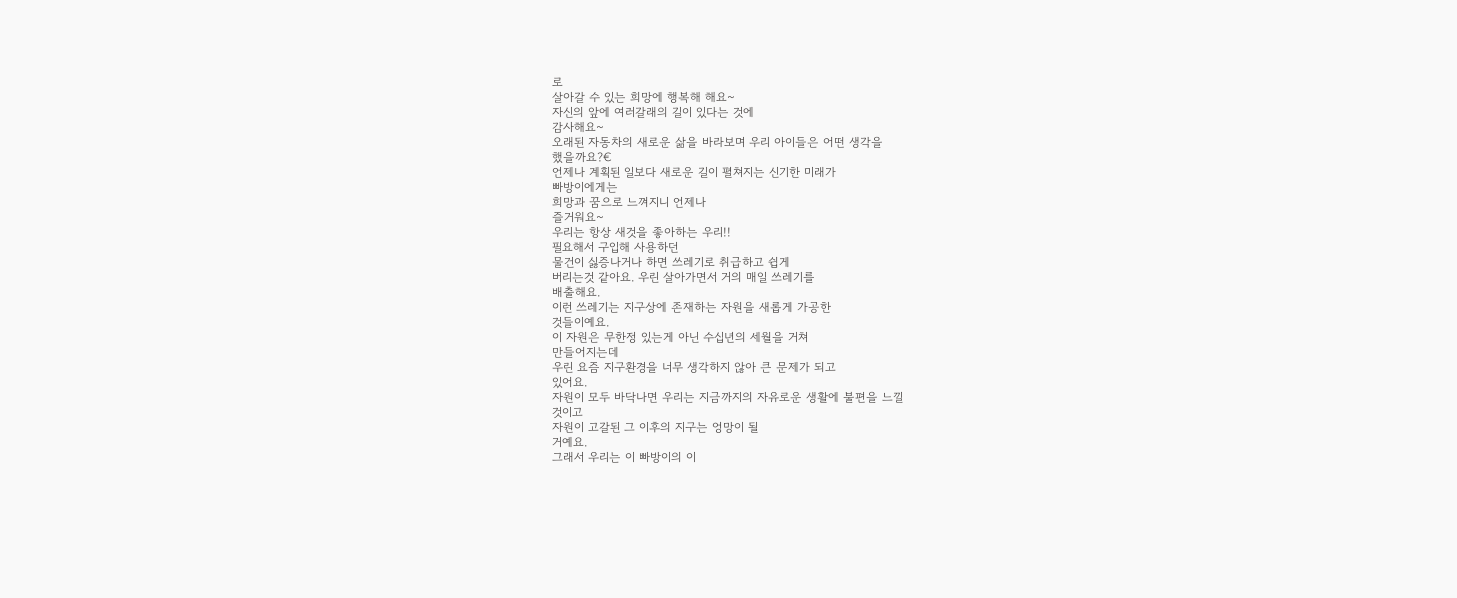로
살아갈 수 있는 희망에 행복해 해요~
자신의 앞에 여러갈래의 길이 있다는 것에
감사해요~
오래된 자동차의 새로운 삶을 바라보며 우리 아이들은 어떤 생각을
했을까요?€
언제나 계획된 일보다 새로운 길이 펼쳐지는 신기한 미래가
빠방이에게는
희망과 꿈으로 느껴지니 언제나
즐거워요~
우리는 항상 새것을 좋아하는 우리!!
필요해서 구입해 사용하던
물건이 싫증나거나 하면 쓰레기로 취급하고 쉽게
버리는것 같아요. 우린 살아가면서 거의 매일 쓰레기를
배출해요.
이런 쓰레기는 지구상에 존재하는 자원을 새롭게 가공한
것들이예요.
이 자원은 무한정 있는게 아닌 수십년의 세월을 거쳐
만들어지는데
우린 요즘 지구환경을 너무 생각하지 않아 큰 문제가 되고
있어요.
자원이 모두 바닥나면 우리는 지금까지의 자유로운 생활에 불편을 느낄
것이고
자원이 고갈된 그 이후의 지구는 엉망이 될
거예요.
그래서 우리는 이 빠방이의 이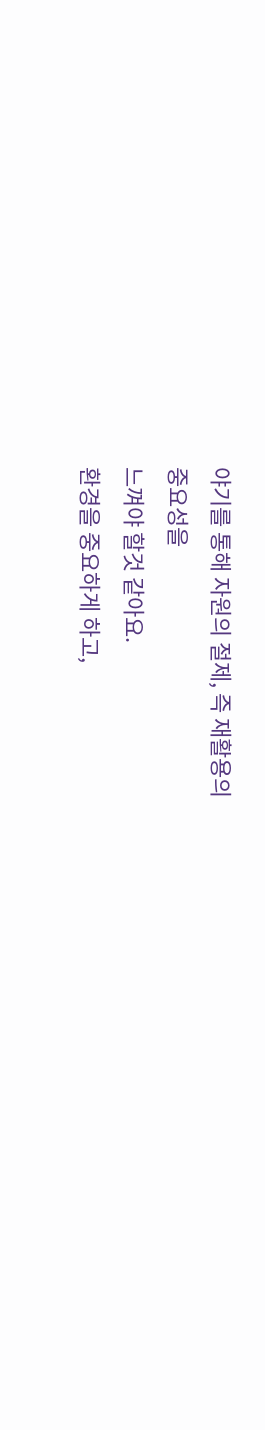야기를 통해 자원의 절제, 즉 재활용의
중요성을
느껴야 할것 같아요.
환경을 중요하게 하고,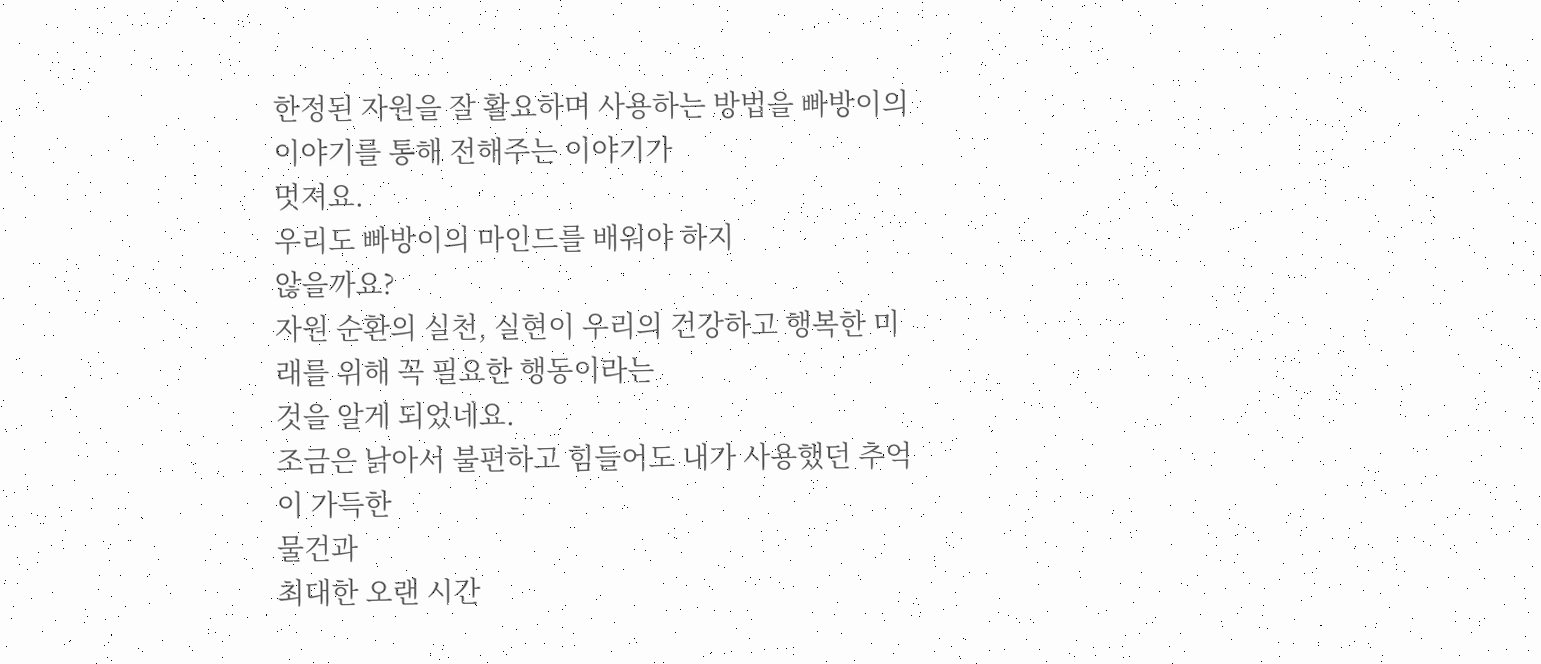한정된 자원을 잘 활요하며 사용하는 방법을 빠방이의
이야기를 통해 전해주는 이야기가
멋져요.
우리도 빠방이의 마인드를 배워야 하지
않을까요?
자원 순환의 실천, 실현이 우리의 건강하고 행복한 미래를 위해 꼭 필요한 행동이라는
것을 알게 되었네요.
조금은 낡아서 불편하고 힘들어도 내가 사용했던 추억이 가득한
물건과
최대한 오랜 시간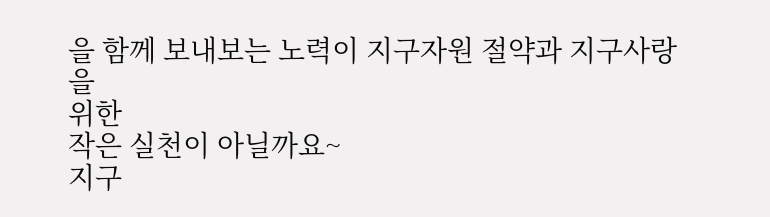을 함께 보내보는 노력이 지구자원 절약과 지구사랑을
위한
작은 실천이 아닐까요~
지구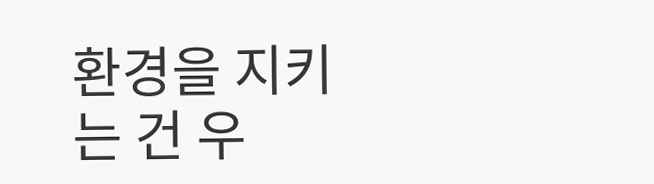환경을 지키는 건 우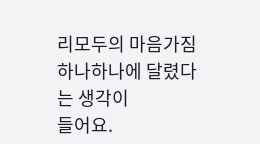리모두의 마음가짐 하나하나에 달렸다는 생각이
들어요.